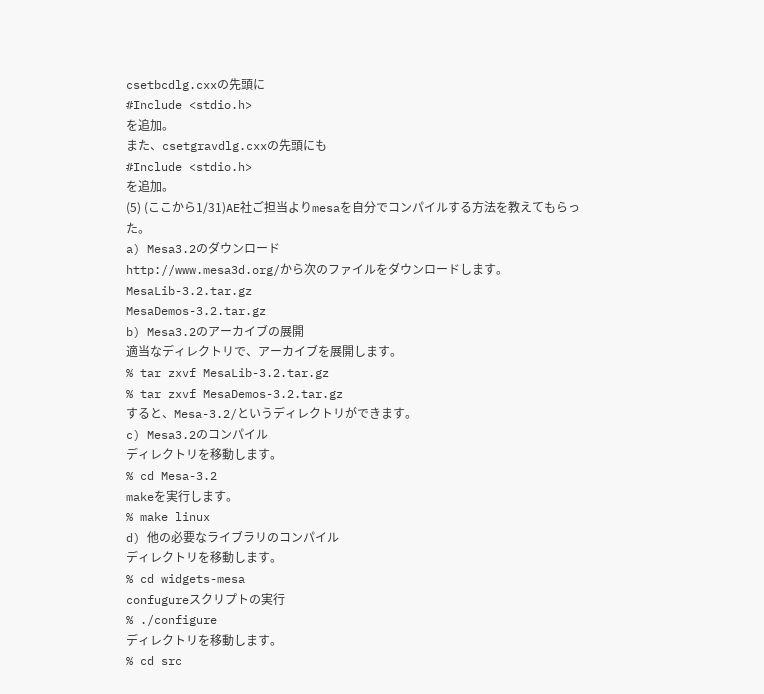csetbcdlg.cxxの先頭に
#Include <stdio.h>
を追加。
また、csetgravdlg.cxxの先頭にも
#Include <stdio.h>
を追加。
(5) (ここから1/31)AE社ご担当よりmesaを自分でコンパイルする方法を教えてもらった。
a) Mesa3.2のダウンロード
http://www.mesa3d.org/から次のファイルをダウンロードします。
MesaLib-3.2.tar.gz
MesaDemos-3.2.tar.gz
b) Mesa3.2のアーカイブの展開
適当なディレクトリで、アーカイブを展開します。
% tar zxvf MesaLib-3.2.tar.gz
% tar zxvf MesaDemos-3.2.tar.gz
すると、Mesa-3.2/というディレクトリができます。
c) Mesa3.2のコンパイル
ディレクトリを移動します。
% cd Mesa-3.2
makeを実行します。
% make linux
d) 他の必要なライブラリのコンパイル
ディレクトリを移動します。
% cd widgets-mesa
confugureスクリプトの実行
% ./configure
ディレクトリを移動します。
% cd src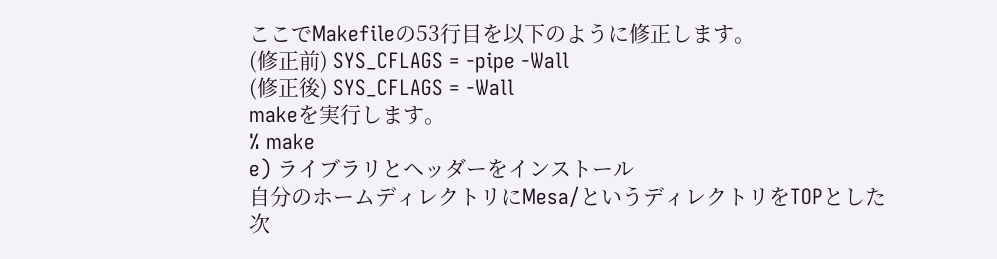ここでMakefileの53行目を以下のように修正します。
(修正前) SYS_CFLAGS = -pipe -Wall
(修正後) SYS_CFLAGS = -Wall
makeを実行します。
% make
e) ライブラリとヘッダーをインストール
自分のホームディレクトリにMesa/というディレクトリをTOPとした次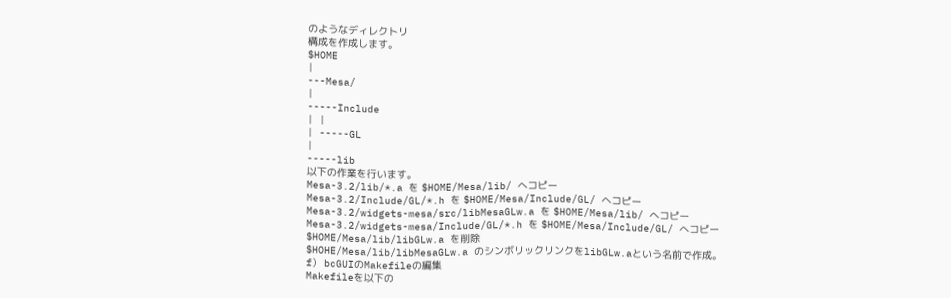のようなディレクトリ
構成を作成します。
$HOME
|
---Mesa/
|
-----Include
| |
| -----GL
|
-----lib
以下の作業を行います。
Mesa-3.2/lib/*.a を $HOME/Mesa/lib/ へコピー
Mesa-3.2/Include/GL/*.h を $HOME/Mesa/Include/GL/ へコピー
Mesa-3.2/widgets-mesa/src/libMesaGLw.a を $HOME/Mesa/lib/ へコピー
Mesa-3.2/widgets-mesa/Include/GL/*.h を $HOME/Mesa/Include/GL/ へコピー
$HOME/Mesa/lib/libGLw.a を削除
$HOHE/Mesa/lib/libMesaGLw.a のシンボリックリンクをlibGLw.aという名前で作成。
f) bcGUIのMakefileの編集
Makefileを以下の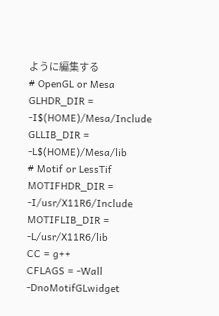ように編集する
# OpenGL or Mesa
GLHDR_DIR = -I$(HOME)/Mesa/Include
GLLIB_DIR = -L$(HOME)/Mesa/lib
# Motif or LessTif
MOTIFHDR_DIR = -I/usr/X11R6/Include
MOTIFLIB_DIR = -L/usr/X11R6/lib
CC = g++
CFLAGS = -Wall -DnoMotifGLwidget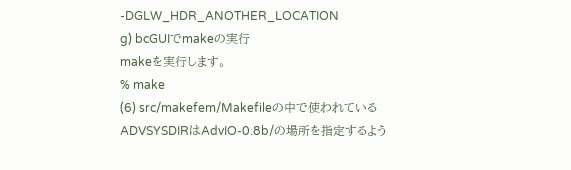-DGLW_HDR_ANOTHER_LOCATION
g) bcGUIでmakeの実行
makeを実行します。
% make
(6) src/makefem/Makefileの中で使われているADVSYSDIRはAdvIO-0.8b/の場所を指定するよう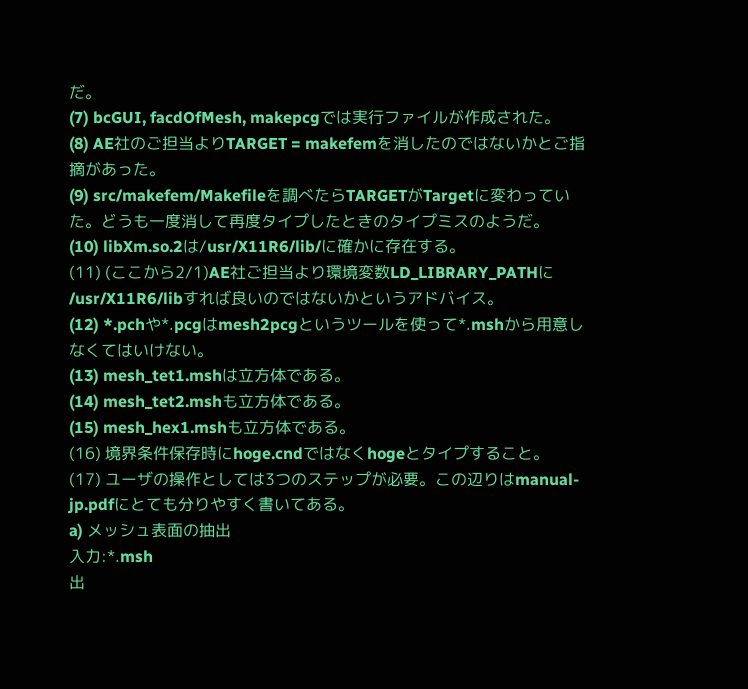だ。
(7) bcGUI, facdOfMesh, makepcgでは実行ファイルが作成された。
(8) AE社のご担当よりTARGET = makefemを消したのではないかとご指摘があった。
(9) src/makefem/Makefileを調べたらTARGETがTargetに変わっていた。どうも一度消して再度タイプしたときのタイプミスのようだ。
(10) libXm.so.2は/usr/X11R6/lib/に確かに存在する。
(11) (ここから2/1)AE社ご担当より環境変数LD_LIBRARY_PATHに
/usr/X11R6/libすれば良いのではないかというアドバイス。
(12) *.pchや*.pcgはmesh2pcgというツールを使って*.mshから用意しなくてはいけない。
(13) mesh_tet1.mshは立方体である。
(14) mesh_tet2.mshも立方体である。
(15) mesh_hex1.mshも立方体である。
(16) 境界条件保存時にhoge.cndではなくhogeとタイプすること。
(17) ユーザの操作としては3つのステップが必要。この辺りはmanual-jp.pdfにとても分りやすく書いてある。
a) メッシュ表面の抽出
入力:*.msh
出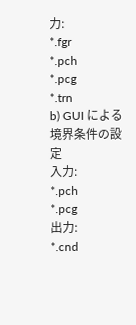力:
*.fgr
*.pch
*.pcg
*.trn
b) GUI による境界条件の設定
入力:
*.pch
*.pcg
出力:
*.cnd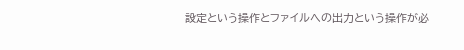設定という操作とファイルへの出力という操作が必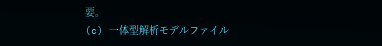要。
(c) 一体型解析モデルファイル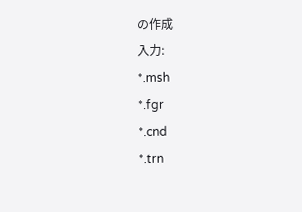の作成
入力:
*.msh
*.fgr
*.cnd
*.trn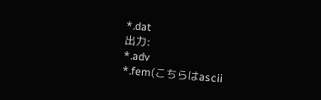*.dat
出力:
*.adv
*.fem(こちらはascii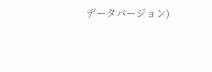データバージョン)